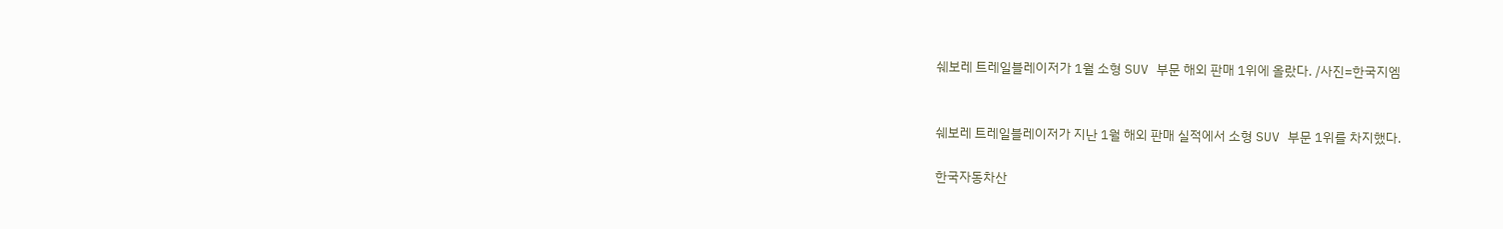쉐보레 트레일블레이저가 1월 소형 SUV 부문 해외 판매 1위에 올랐다. /사진=한국지엠


쉐보레 트레일블레이저가 지난 1월 해외 판매 실적에서 소형 SUV 부문 1위를 차지했다.

한국자동차산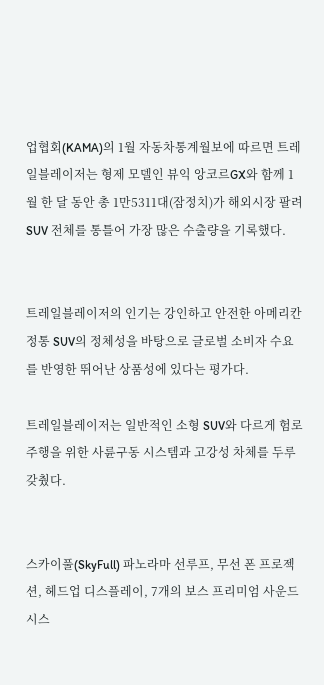업협회(KAMA)의 1월 자동차통계월보에 따르면 트레일블레이저는 형제 모델인 뷰익 앙코르GX와 함께 1월 한 달 동안 총 1만5311대(잠정치)가 해외시장 팔려 SUV 전체를 통틀어 가장 많은 수출량을 기록했다.


트레일블레이저의 인기는 강인하고 안전한 아메리칸 정통 SUV의 정체성을 바탕으로 글로벌 소비자 수요를 반영한 뛰어난 상품성에 있다는 평가다.

트레일블레이저는 일반적인 소형 SUV와 다르게 험로주행을 위한 사륜구동 시스템과 고강성 차체를 두루 갖췄다.


스카이풀(SkyFull) 파노라마 선루프, 무선 폰 프로젝션, 헤드업 디스플레이, 7개의 보스 프리미엄 사운드 시스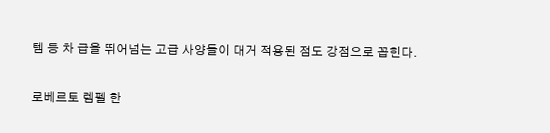템 등 차 급을 뛰어넘는 고급 사양들이 대거 적용된 점도 강점으로 꼽힌다.

로베르토 렘펠 한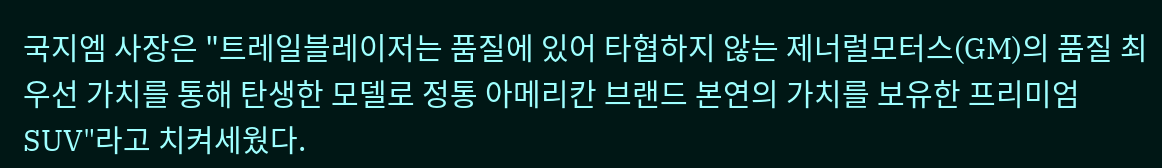국지엠 사장은 "트레일블레이저는 품질에 있어 타협하지 않는 제너럴모터스(GM)의 품질 최우선 가치를 통해 탄생한 모델로 정통 아메리칸 브랜드 본연의 가치를 보유한 프리미엄 SUV"라고 치켜세웠다.